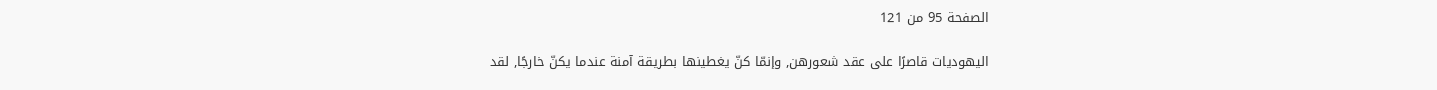الصفحة 95 من 121

اليهوديات قاصرًا على عقد شعورهن, وإنمّا كنّ يغطينها بطريقة آمنة عندما يكنّ خارجًا, لقد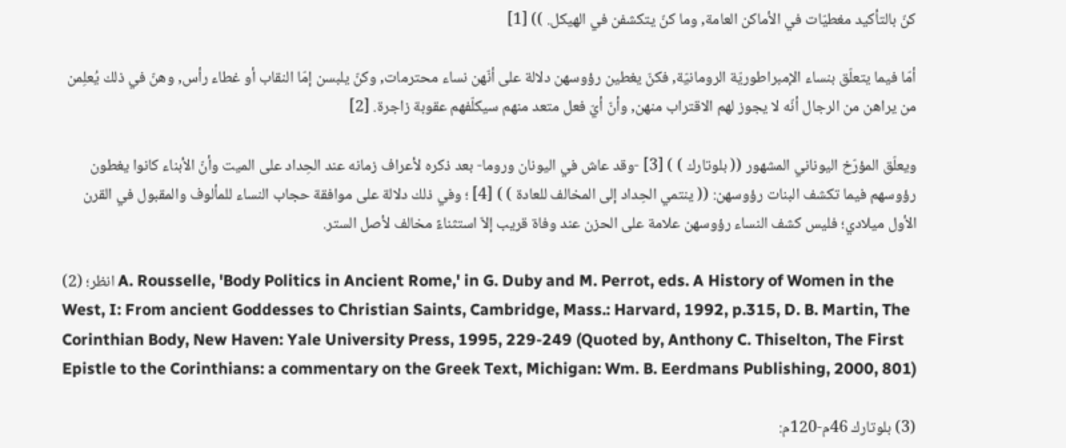كنّ بالتأكيد مغطيّات في الأماكن العامة, وما كنّ يتكشفن في الهيكل. )) [1]

أمّا فيما يتعلّق بنساء الإمبراطوريّة الرومانيّة, فكنّ يغطين رؤوسهن دلالة على أنّهن نساء محترمات, وكنّ يلبسن إمّا النقاب أو غطاء رأس, وهنّ في ذلك يُعلِمن من يراهن من الرجال أنّه لا يجوز لهم الاقتراب منهن, وأنّ أيّ فعل متعد منهم سيكلّفهم عقوبة زاجرة. [2]

ويعلّق المؤرّخ اليوناني المشهور (( بلوتارك ) ) [3] -وقد عاش في اليونان وروما- بعد ذكره لأعراف زمانه عند الحِداد على الميت وأنّ الأبناء كانوا يغطون رؤوسهم فيما تكشف البنات رؤوسهن: (( ينتمي الحِداد إلى المخالف للعادة ) ) [4] ؛ وفي ذلك دلالة على موافقة حجاب النساء للمألوف والمقبول في القرن الأول ميلادي؛ فليس كشف النساء رؤوسهن علامة على الحزن عند وفاة قريب إلاّ استثناءً مخالف لأصل الستر.

(2) انظر؛ A. Rousselle, 'Body Politics in Ancient Rome,' in G. Duby and M. Perrot, eds. A History of Women in the West, I: From ancient Goddesses to Christian Saints, Cambridge, Mass.: Harvard, 1992, p.315, D. B. Martin, The Corinthian Body, New Haven: Yale University Press, 1995, 229-249 (Quoted by, Anthony C. Thiselton, The First Epistle to the Corinthians: a commentary on the Greek Text, Michigan: Wm. B. Eerdmans Publishing, 2000, 801)

(3) بلوتارك 46م-120م: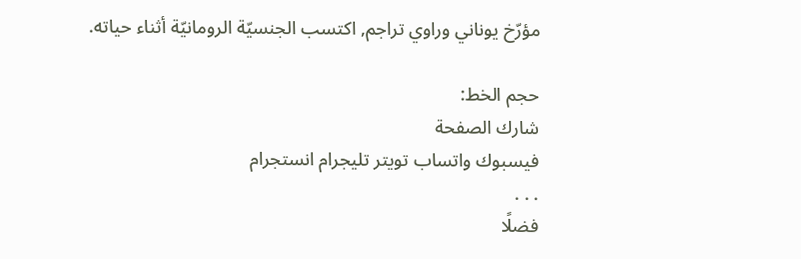مؤرّخ يوناني وراوي تراجم, اكتسب الجنسيّة الرومانيّة أثناء حياته.

حجم الخط:
شارك الصفحة
فيسبوك واتساب تويتر تليجرام انستجرام
. . .
فضلًا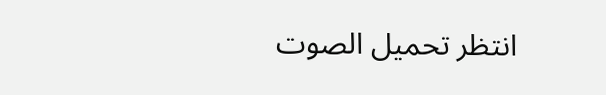انتظر تحميل الصوت